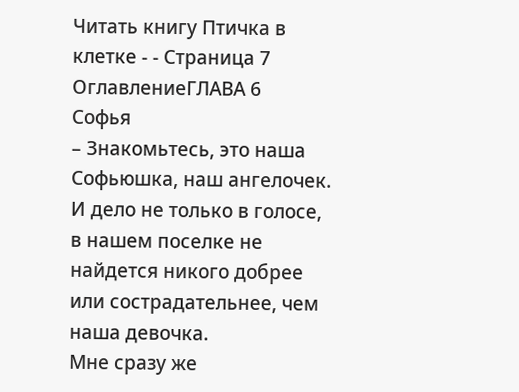Читать книгу Птичка в клетке - - Страница 7
ОглавлениеГЛАВА 6
Софья
– Знакомьтесь, это наша Софьюшка, наш ангелочек. И дело не только в голосе, в нашем поселке не найдется никого добрее или сострадательнее, чем наша девочка.
Мне сразу же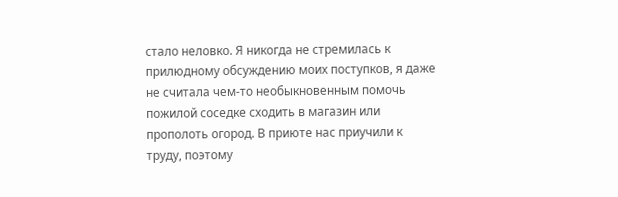стало неловко. Я никогда не стремилась к прилюдному обсуждению моих поступков, я даже не считала чем-то необыкновенным помочь пожилой соседке сходить в магазин или прополоть огород. В приюте нас приучили к труду, поэтому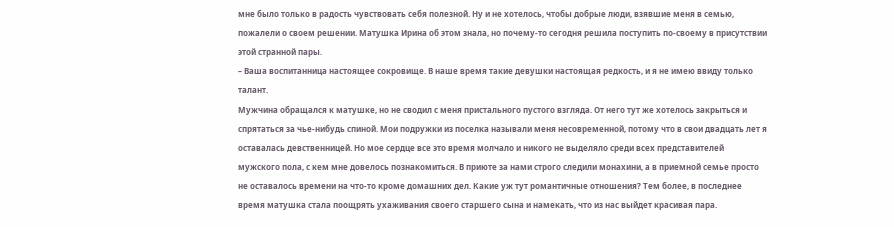мне было только в радость чувствовать себя полезной. Ну и не хотелось, чтобы добрые люди, взявшие меня в семью, пожалели о своем решении. Матушка Ирина об этом знала, но почему-то сегодня решила поступить по-своему в присутствии этой странной пары.
– Ваша воспитанница настоящее сокровище. В наше время такие девушки настоящая редкость, и я не имею ввиду только талант.
Мужчина обращался к матушке, но не сводил с меня пристального пустого взгляда. От него тут же хотелось закрыться и спрятаться за чье-нибудь спиной. Мои подружки из поселка называли меня несовременной, потому что в свои двадцать лет я оставалась девственницей. Но мое сердце все это время молчало и никого не выделяло среди всех представителей мужского пола, с кем мне довелось познакомиться. В приюте за нами строго следили монахини, а в приемной семье просто не оставалось времени на что-то кроме домашних дел. Какие уж тут романтичные отношения? Тем более, в последнее время матушка стала поощрять ухаживания своего старшего сына и намекать, что из нас выйдет красивая пара.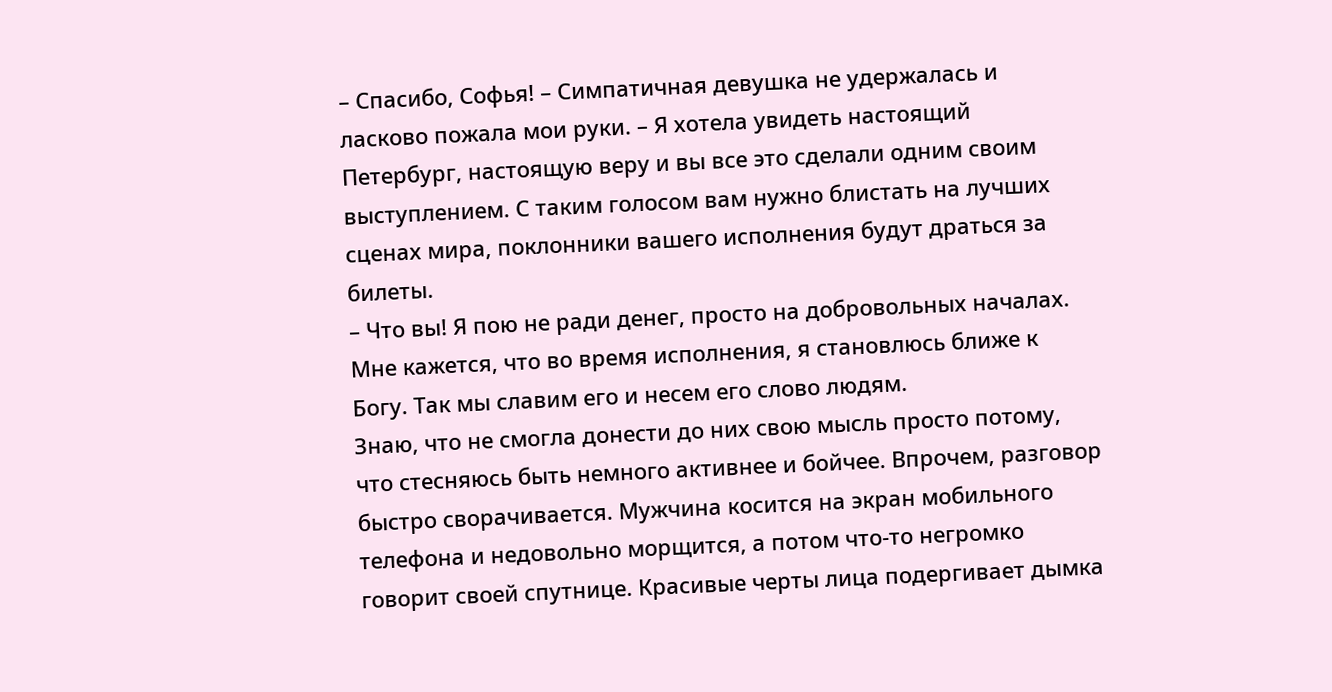– Спасибо, Софья! – Симпатичная девушка не удержалась и ласково пожала мои руки. – Я хотела увидеть настоящий Петербург, настоящую веру и вы все это сделали одним своим выступлением. С таким голосом вам нужно блистать на лучших сценах мира, поклонники вашего исполнения будут драться за билеты.
– Что вы! Я пою не ради денег, просто на добровольных началах. Мне кажется, что во время исполнения, я становлюсь ближе к Богу. Так мы славим его и несем его слово людям.
Знаю, что не смогла донести до них свою мысль просто потому, что стесняюсь быть немного активнее и бойчее. Впрочем, разговор быстро сворачивается. Мужчина косится на экран мобильного телефона и недовольно морщится, а потом что-то негромко говорит своей спутнице. Красивые черты лица подергивает дымка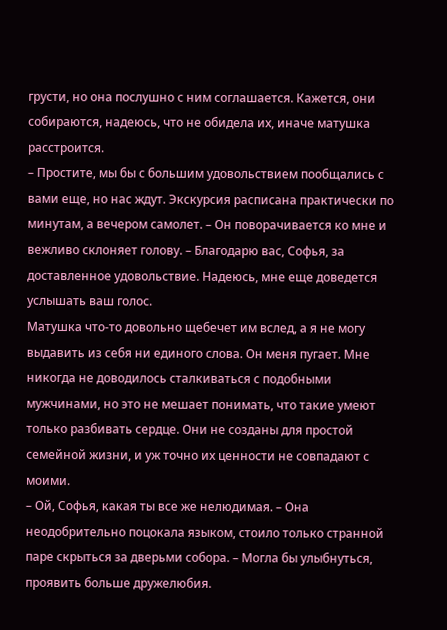грусти, но она послушно с ним соглашается. Кажется, они собираются, надеюсь, что не обидела их, иначе матушка расстроится.
– Простите, мы бы с большим удовольствием пообщались с вами еще, но нас ждут. Экскурсия расписана практически по минутам, а вечером самолет. – Он поворачивается ко мне и вежливо склоняет голову. – Благодарю вас, Софья, за доставленное удовольствие. Надеюсь, мне еще доведется услышать ваш голос.
Матушка что-то довольно щебечет им вслед, а я не могу выдавить из себя ни единого слова. Он меня пугает. Мне никогда не доводилось сталкиваться с подобными мужчинами, но это не мешает понимать, что такие умеют только разбивать сердце. Они не созданы для простой семейной жизни, и уж точно их ценности не совпадают с моими.
– Ой, Софья, какая ты все же нелюдимая. – Она неодобрительно поцокала языком, стоило только странной паре скрыться за дверьми собора. – Могла бы улыбнуться, проявить больше дружелюбия.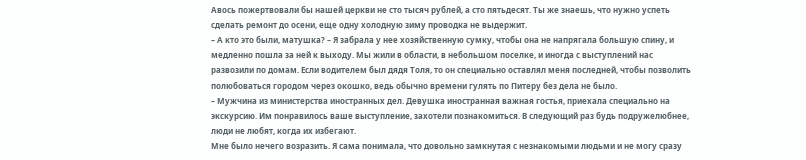Авось пожертвовали бы нашей церкви не сто тысяч рублей, а сто пятьдесят. Ты же знаешь, что нужно успеть сделать ремонт до осени, еще одну холодную зиму проводка не выдержит.
– А кто это были, матушка? – Я забрала у нее хозяйственную сумку, чтобы она не напрягала большую спину, и медленно пошла за ней к выходу. Мы жили в области, в небольшом поселке, и иногда с выступлений нас развозили по домам. Если водителем был дядя Толя, то он специально оставлял меня последней, чтобы позволить полюбоваться городом через окошко, ведь обычно времени гулять по Питеру без дела не было.
– Мужчина из министерства иностранных дел. Девушка иностранная важная гостья, приехала специально на экскурсию. Им понравилось ваше выступление, захотели познакомиться. В следующий раз будь подружелюбнее, люди не любят, когда их избегают.
Мне было нечего возразить. Я сама понимала, что довольно замкнутая с незнакомыми людьми и не могу сразу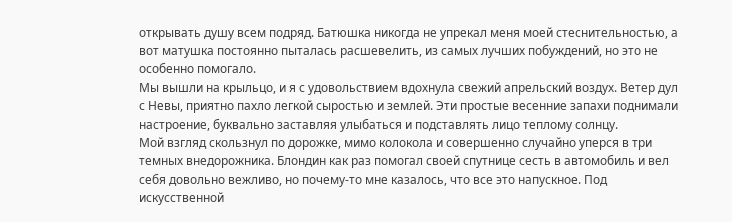открывать душу всем подряд. Батюшка никогда не упрекал меня моей стеснительностью, а вот матушка постоянно пыталась расшевелить, из самых лучших побуждений, но это не особенно помогало.
Мы вышли на крыльцо, и я с удовольствием вдохнула свежий апрельский воздух. Ветер дул с Невы, приятно пахло легкой сыростью и землей. Эти простые весенние запахи поднимали настроение, буквально заставляя улыбаться и подставлять лицо теплому солнцу.
Мой взгляд скользнул по дорожке, мимо колокола и совершенно случайно уперся в три темных внедорожника. Блондин как раз помогал своей спутнице сесть в автомобиль и вел себя довольно вежливо, но почему-то мне казалось, что все это напускное. Под искусственной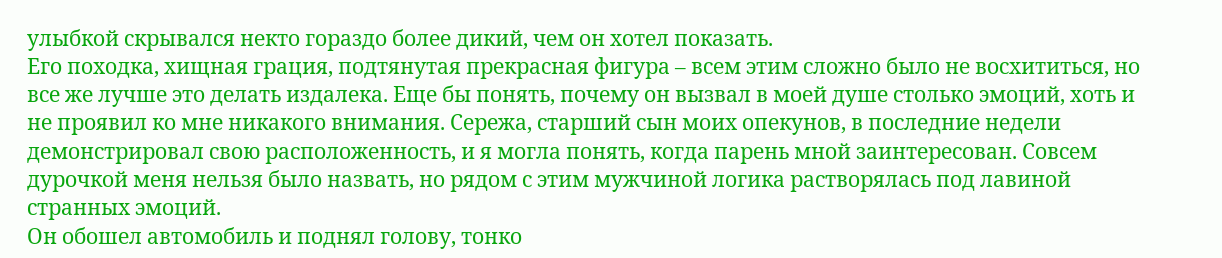улыбкой скрывался некто гораздо более дикий, чем он хотел показать.
Его походка, хищная грация, подтянутая прекрасная фигура – всем этим сложно было не восхититься, но все же лучше это делать издалека. Еще бы понять, почему он вызвал в моей душе столько эмоций, хоть и не проявил ко мне никакого внимания. Сережа, старший сын моих опекунов, в последние недели демонстрировал свою расположенность, и я могла понять, когда парень мной заинтересован. Совсем дурочкой меня нельзя было назвать, но рядом с этим мужчиной логика растворялась под лавиной странных эмоций.
Он обошел автомобиль и поднял голову, тонко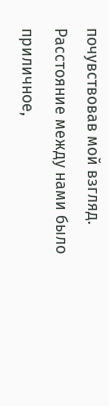почувствовав мой взгляд. Расстояние между нами было приличное,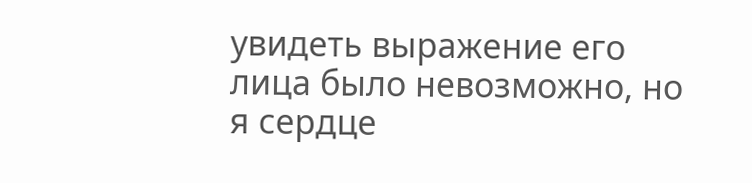увидеть выражение его лица было невозможно, но я сердце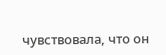чувствовала, что он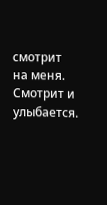смотрит на меня. Смотрит и улыбается.